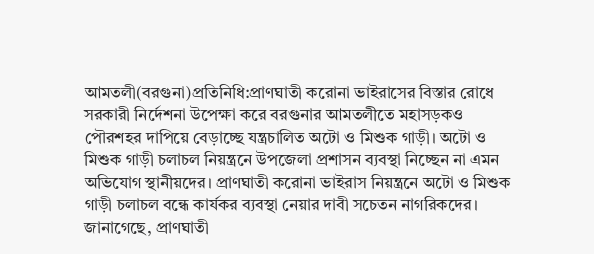আমতলী(বরগুনা)প্রতিনিধি:প্রাণঘাতী করোনা ভাইরাসের বিস্তার রোধে সরকারী নির্দেশনা উপেক্ষা করে বরগুনার আমতলীতে মহাসড়কও পৌরশহর দাপিয়ে বেড়াচ্ছে যন্ত্রচালিত অটো ও মিশুক গাড়ী। অটো ও মিশুক গাড়ী চলাচল নিয়ন্ত্রনে উপজেলা প্রশাসন ব্যবস্থা নিচ্ছেন না এমন অভিযোগ স্থানীয়দের। প্রাণঘাতী করোনা ভাইরাস নিয়ন্ত্রনে অটো ও মিশুক গাড়ী চলাচল বন্ধে কার্যকর ব্যবস্থা নেয়ার দাবী সচেতন নাগরিকদের।
জানাগেছে, প্রাণঘাতী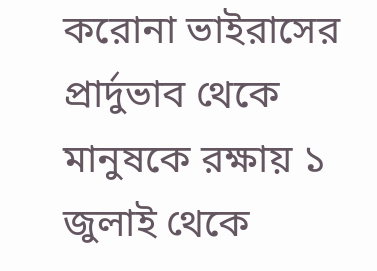করোনা ভাইরাসের প্রার্দুভাব থেকে মানুষকে রক্ষায় ১ জুলাই থেকে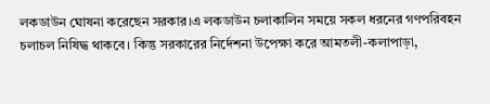লকডাউন ঘোষনা করেছেন সরকার।এ লকডাউন চলাকালিন সময়ে সকল ধরনের গণপরিবহন চলাচল নিষিদ্ধ থাকবে। কিন্তু সরকারের নির্দেশনা উপেক্ষা করে আমতলী-কলাপাড়া,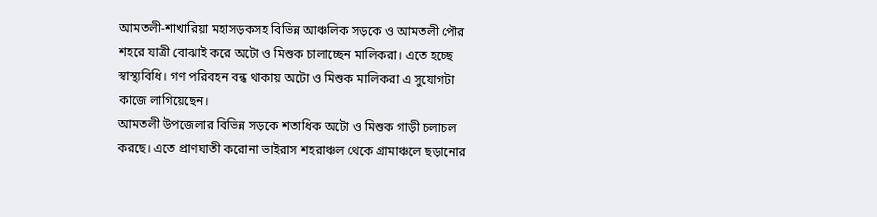আমতলী-শাখারিয়া মহাসড়কসহ বিভিন্ন আঞ্চলিক সড়কে ও আমতলী পৌর শহরে যাত্রী বোঝাই করে অটো ও মিশুক চালাচ্ছেন মালিকরা। এতে হচ্ছে স্বাস্থ্যবিধি। গণ পরিবহন বন্ধ থাকায় অটো ও মিশুক মালিকরা এ সুযোগটা কাজে লাগিয়েছেন।
আমতলী উপজেলার বিভিন্ন সড়কে শতাধিক অটো ও মিশুক গাড়ী চলাচল করছে। এতে প্রাণঘাতী করোনা ভাইরাস শহরাঞ্চল থেকে গ্রামাঞ্চলে ছড়ানোর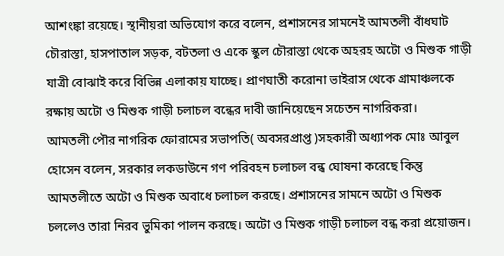আশংঙ্কা রয়েছে। স্থানীয়রা অভিযোগ করে বলেন, প্রশাসনের সামনেই আমতলী বাঁধঘাট চৌরাস্তা, হাসপাতাল সড়ক, বটতলা ও একে স্কুল চৌরাস্তা থেকে অহরহ অটো ও মিশুক গাড়ী যাত্রী বোঝাই করে বিভিন্ন এলাকায় যাচ্ছে। প্রাণঘাতী করোনা ভাইরাস থেকে গ্রামাঞ্চলকে রক্ষায় অটো ও মিশুক গাড়ী চলাচল বন্ধের দাবী জানিয়েছেন সচেতন নাগরিকরা।
আমতলী পৌর নাগরিক ফোরামের সভাপতি( অবসরপ্রাপ্ত )সহকারী অধ্যাপক মোঃ আবুল হোসেন বলেন, সরকার লকডাউনে গণ পরিবহন চলাচল বন্ধ ঘোষনা করেছে কিন্তু আমতলীতে অটো ও মিশুক অবাধে চলাচল করছে। প্রশাসনের সামনে অটো ও মিশুক চললেও তারা নিরব ভুমিকা পালন করছে। অটো ও মিশুক গাড়ী চলাচল বন্ধ করা প্রয়োজন।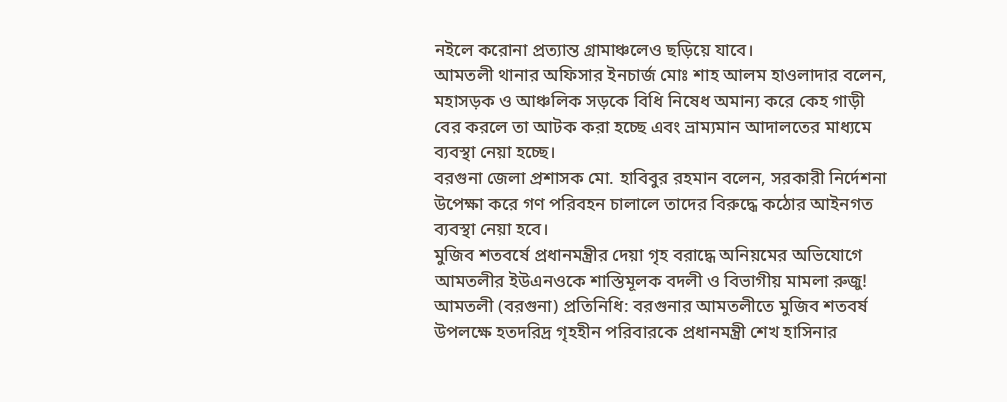নইলে করোনা প্রত্যান্ত গ্রামাঞ্চলেও ছড়িয়ে যাবে।
আমতলী থানার অফিসার ইনচার্জ মোঃ শাহ আলম হাওলাদার বলেন, মহাসড়ক ও আঞ্চলিক সড়কে বিধি নিষেধ অমান্য করে কেহ গাড়ী বের করলে তা আটক করা হচ্ছে এবং ভ্রাম্যমান আদালতের মাধ্যমে ব্যবস্থা নেয়া হচ্ছে।
বরগুনা জেলা প্রশাসক মো. হাবিবুর রহমান বলেন, সরকারী নির্দেশনা উপেক্ষা করে গণ পরিবহন চালালে তাদের বিরুদ্ধে কঠোর আইনগত ব্যবস্থা নেয়া হবে।
মুজিব শতবর্ষে প্রধানমন্ত্রীর দেয়া গৃহ বরাদ্ধে অনিয়মের অভিযোগে
আমতলীর ইউএনওকে শাস্তিমূলক বদলী ও বিভাগীয় মামলা রুজু!
আমতলী (বরগুনা) প্রতিনিধি: বরগুনার আমতলীতে মুজিব শতবর্ষ উপলক্ষে হতদরিদ্র গৃহহীন পরিবারকে প্রধানমন্ত্রী শেখ হাসিনার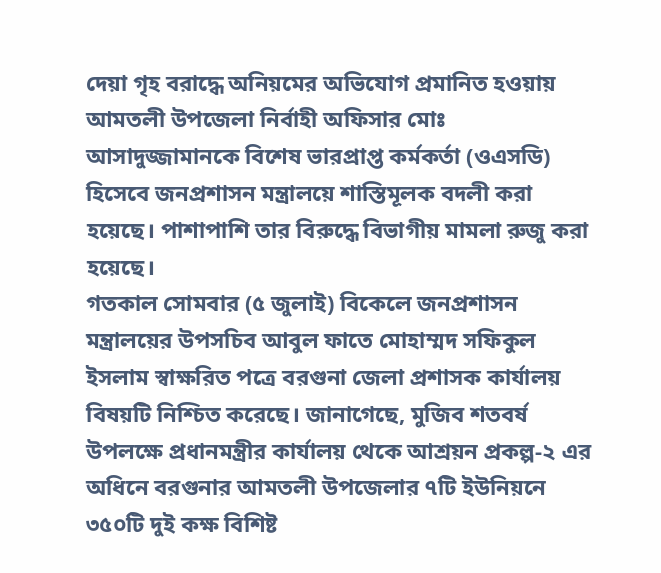দেয়া গৃহ বরাদ্ধে অনিয়মের অভিযোগ প্রমানিত হওয়ায় আমতলী উপজেলা নির্বাহী অফিসার মোঃ আসাদুজ্জামানকে বিশেষ ভারপ্রাপ্ত কর্মকর্তা (ওএসডি) হিসেবে জনপ্রশাসন মন্ত্রালয়ে শাস্তিমূলক বদলী করা হয়েছে। পাশাপাশি তার বিরুদ্ধে বিভাগীয় মামলা রুজু করা হয়েছে।
গতকাল সোমবার (৫ জুলাই) বিকেলে জনপ্রশাসন মন্ত্রালয়ের উপসচিব আবুল ফাতে মোহাম্মদ সফিকুল ইসলাম স্বাক্ষরিত পত্রে বরগুনা জেলা প্রশাসক কার্যালয় বিষয়টি নিশ্চিত করেছে। জানাগেছে, মুজিব শতবর্ষ উপলক্ষে প্রধানমন্ত্রীর কার্যালয় থেকে আশ্রয়ন প্রকল্প-২ এর অধিনে বরগুনার আমতলী উপজেলার ৭টি ইউনিয়নে ৩৫০টি দুই কক্ষ বিশিষ্ট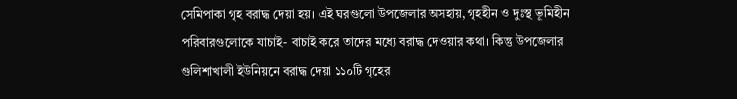সেমিপাকা গৃহ বরাদ্ধ দেয়া হয়। এই ঘরগুলো উপজেলার অসহায়, গৃহহীন ও দুঃস্থ ভূমিহীন পরিবারগুলোকে যাচাই- বাচাই করে তাদের মধ্যে বরাদ্ধ দেওয়ার কথা। কিন্তু উপজেলার গুলিশাখালী ইউনিয়নে বরাদ্ধ দেয়া ১১০টি গৃহের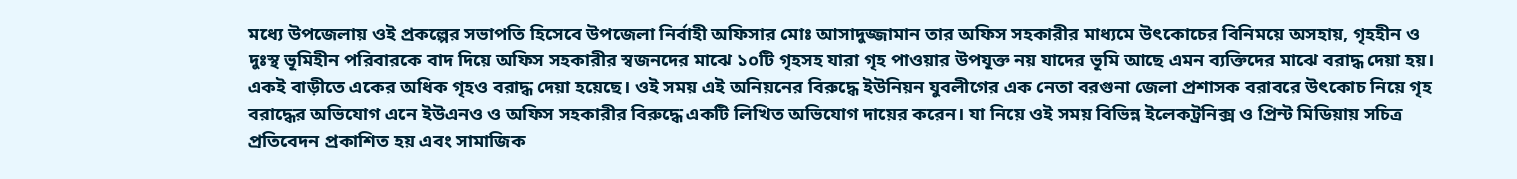মধ্যে উপজেলায় ওই প্রকল্পের সভাপতি হিসেবে উপজেলা নির্বাহী অফিসার মোঃ আসাদুজ্জামান তার অফিস সহকারীর মাধ্যমে উৎকোচের বিনিময়ে অসহায়, গৃহহীন ও দুঃস্থ ভূমিহীন পরিবারকে বাদ দিয়ে অফিস সহকারীর স্বজনদের মাঝে ১০টি গৃহসহ যারা গৃহ পাওয়ার উপযূক্ত নয় যাদের ভূমি আছে এমন ব্যক্তিদের মাঝে বরাদ্ধ দেয়া হয়। একই বাড়ীতে একের অধিক গৃহও বরাদ্ধ দেয়া হয়েছে। ওই সময় এই অনিয়নের বিরুদ্ধে ইউনিয়ন যুবলীগের এক নেতা বরগুনা জেলা প্রশাসক বরাবরে উৎকোচ নিয়ে গৃহ বরাদ্ধের অভিযোগ এনে ইউএনও ও অফিস সহকারীর বিরুদ্ধে একটি লিখিত অভিযোগ দায়ের করেন। যা নিয়ে ওই সময় বিভিন্ন ইলেকট্রনিক্স ও প্রিন্ট মিডিয়ায় সচিত্র প্রতিবেদন প্রকাশিত হয় এবং সামাজিক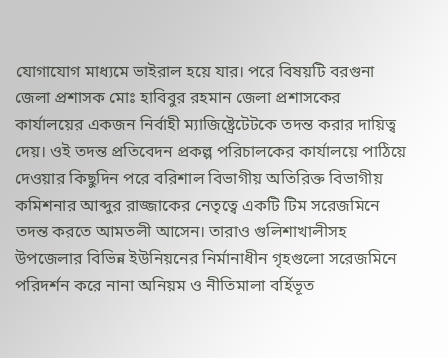যোগাযোগ মাধ্যমে ভাইরাল হয়ে যার। পরে বিষয়টি বরগুনা জেলা প্রশাসক মোঃ হাবিবুর রহমান জেলা প্রশাসকের কার্যালয়ের একজন নির্বাহী ম্যাজিষ্ট্রেটেটকে তদন্ত করার দায়িত্ব দেয়। ওই তদন্ত প্রতিবেদন প্রকল্প পরিচালকের কার্যালয়ে পাঠিয়ে দেওয়ার কিছুদিন পরে বরিশাল বিভাগীয় অতিরিক্ত বিভাগীয় কমিশনার আব্দুর রাজ্জাকের নেতৃত্বে একটি টিম সরেজমিনে তদন্ত করতে আমতলী আসেন। তারাও গুলিশাখালীসহ উপজেলার বিভিন্ন ইউনিয়নের নির্মানাধীন গৃহগুলো সরেজমিনে পরিদর্শন করে নানা অনিয়ম ও নীতিমালা বর্হিভূত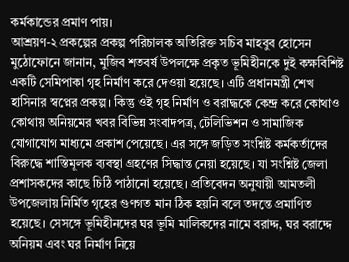কর্মকান্ডের প্রমাণ পায়।
আশ্রয়ণ-২ প্রকল্পের প্রকল্প পরিচালক অতিরিক্ত সচিব মাহবুব হোসেন মুঠোফোনে জানান, মুজিব শতবর্ষ উপলক্ষে প্রকৃত ভূমিহীনকে দুই কক্ষবিশিষ্ট একটি সেমিপাকা গৃহ নির্মাণ করে দেওয়া হয়েছে। এটি প্রধানমন্ত্রী শেখ হাসিনার স্বপ্নের প্রকল্প। কিন্তু ওই গৃহ নির্মাণ ও বরাদ্ধকে কেন্দ্র করে কোথাও কোথায় অনিয়মের খবর বিভিন্ন সংবাদপত্র, টেলিভিশন ও সামাজিক যোগাযোগ মাধ্যমে প্রকাশ পেয়েছে। এর সঙ্গে জড়িত সংশ্নিষ্ট কর্মকর্তাদের বিরুদ্ধে শাস্তিমূলক ব্যবস্থা গ্রহণের সিদ্ধান্ত নেয়া হয়েছে। যা সংশ্নিষ্ট জেলা প্রশাসকদের কাছে চিঠি পাঠানো হয়েছে। প্রতিবেদন অনুযায়ী আমতলী উপজেলায় নির্মিত গৃহের গুণগত মান ঠিক হয়নি বলে তদন্তে প্রমাণিত হয়েছে। সেসঙ্গে ভূমিহীনদের ঘর ভূমি মালিকদের নামে বরাদ্দ, ঘর বরাদ্দে অনিয়ম এবং ঘর নির্মাণ নিয়ে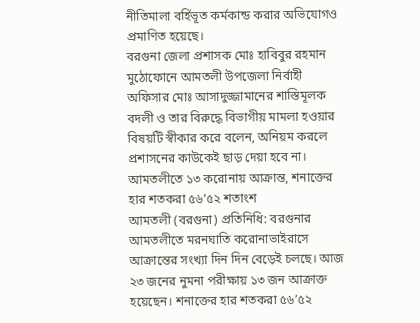নীতিমালা বর্হিভূত কর্মকান্ড করার অভিযোগও প্রমাণিত হয়েছে।
বরগুনা জেলা প্রশাসক মোঃ হাবিবুর রহমান মুঠোফোনে আমতলী উপজেলা নির্বাহী অফিসার মোঃ আসাদুজ্জামানের শাস্তিমূলক বদলী ও তার বিরুদ্ধে বিভাগীয় মামলা হওয়ার বিষয়টি স্বীকার করে বলেন, অনিয়ম করলে প্রশাসনের কাউকেই ছাড় দেয়া হবে না।
আমতলীতে ১৩ করোনায় আক্রান্ত, শনাক্তের হার শতকরা ৫৬’৫২ শতাংশ
আমতলী (বরগুনা) প্রতিনিধি: বরগুনার আমতলীতে মরনঘাতি করোনাভাইরাসে আক্রান্তের সংখ্যা দিন দিন বেড়েই চলছে। আজ ২৩ জনের নুমনা পরীক্ষায় ১৩ জন আক্রাক্ত হয়েছেন। শনাক্তের হার শতকরা ৫৬’৫২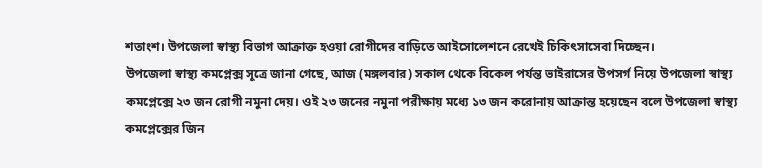শতাংশ। উপজেলা স্বাস্থ্য বিভাগ আক্রাক্ত হওয়া রোগীদের বাড়িতে আইসোলেশনে রেখেই চিকিৎসাসেবা দিচ্ছেন।
উপজেলা স্বাস্থ্য কমপ্লেক্স সূত্রে জানা গেছে, আজ (মঙ্গলবার) সকাল থেকে বিকেল পর্যন্ত ভাইরাসের উপসর্গ নিয়ে উপজেলা স্বাস্থ্য কমপ্লেক্সে ২৩ জন রোগী নমুনা দেয়। ওই ২৩ জনের নমুনা পরীক্ষায় মধ্যে ১৩ জন করোনায় আক্রান্ত হয়েছেন বলে উপজেলা স্বাস্থ্য কমপ্লেক্সের জিন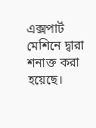এক্সপার্ট মেশিনে দ্বারা শনাক্ত করা হয়েছে।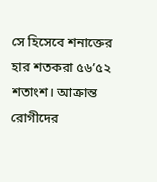সে হিসেবে শনাক্তের হার শতকরা ৫৬’৫২ শতাংশ। আক্রান্ত রোগীদের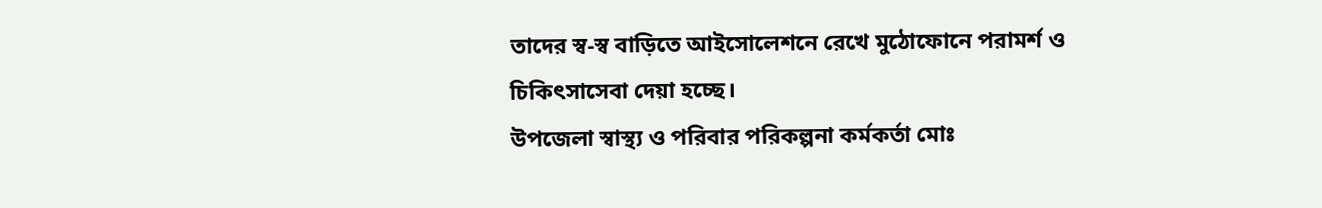তাদের স্ব-স্ব বাড়িতে আইসোলেশনে রেখে মুঠোফোনে পরামর্শ ও চিকিৎসাসেবা দেয়া হচ্ছে।
উপজেলা স্বাস্থ্য ও পরিবার পরিকল্পনা কর্মকর্তা মোঃ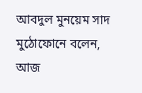আবদুল মুনয়েম সাদ মুঠোফোনে বলেন, আজ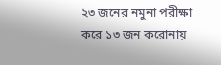২৩ জনের নমুনা পরীক্ষা করে ১৩ জন করোনায়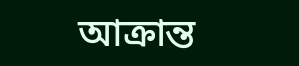আক্রান্ত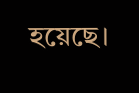হয়েছে।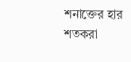শনাক্তের হার শতকরা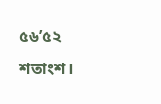৫৬’৫২ শতাংশ।